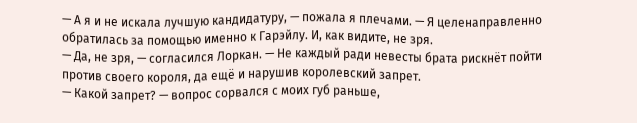— А я и не искала лучшую кандидатуру, — пожала я плечами. — Я целенаправленно обратилась за помощью именно к Гарэйлу. И, как видите, не зря.
— Да, не зря, — согласился Лоркан. — Не каждый ради невесты брата рискнёт пойти против своего короля, да ещё и нарушив королевский запрет.
— Какой запрет? — вопрос сорвался с моих губ раньше,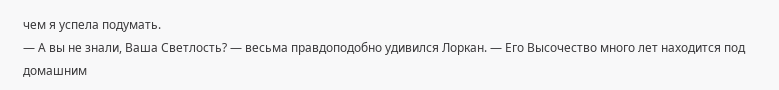чем я успела подумать.
— А вы не знали, Ваша Светлость? — весьма правдоподобно удивился Лоркан. — Его Высочество много лет находится под домашним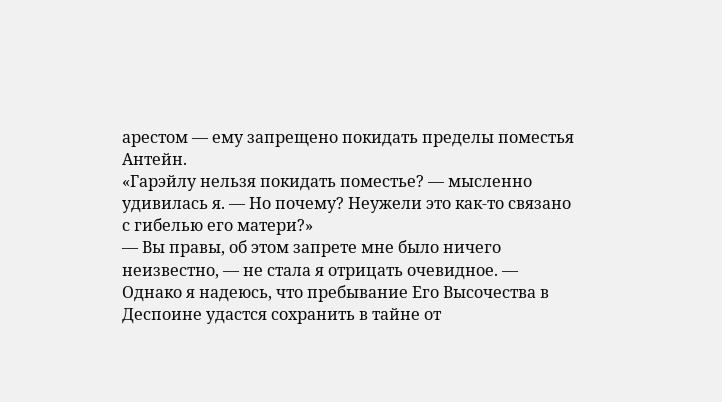арестом — ему запрещено покидать пределы поместья Антейн.
«Гарэйлу нельзя покидать поместье? — мысленно удивилась я. — Но почему? Неужели это как-то связано с гибелью его матери?»
— Вы правы, об этом запрете мне было ничего неизвестно, — не стала я отрицать очевидное. — Однако я надеюсь, что пребывание Его Высочества в Деспоине удастся сохранить в тайне от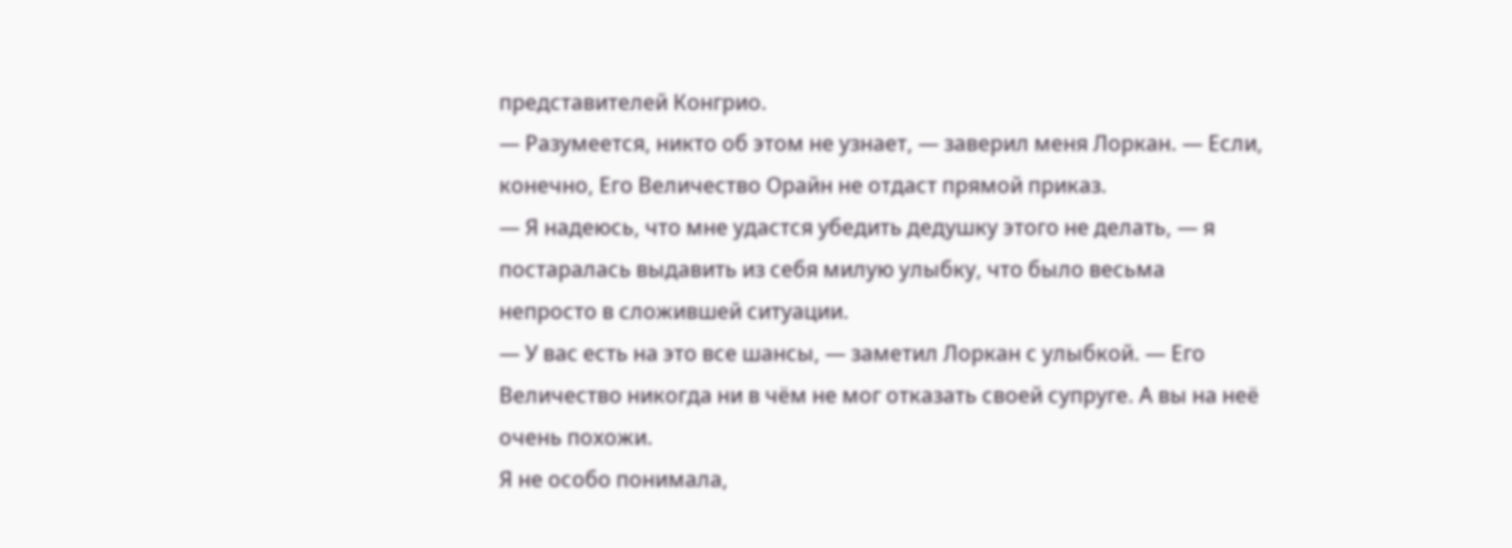представителей Конгрио.
— Разумеется, никто об этом не узнает, — заверил меня Лоркан. — Если, конечно, Его Величество Орайн не отдаст прямой приказ.
— Я надеюсь, что мне удастся убедить дедушку этого не делать, — я постаралась выдавить из себя милую улыбку, что было весьма непросто в сложившей ситуации.
— У вас есть на это все шансы, — заметил Лоркан с улыбкой. — Его Величество никогда ни в чём не мог отказать своей супруге. А вы на неё очень похожи.
Я не особо понимала,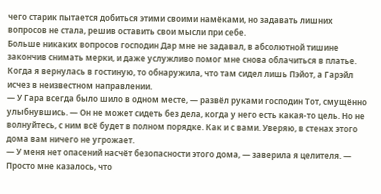чего старик пытается добиться этими своими намёками, но задавать лишних вопросов не стала, решив оставить свои мысли при себе.
Больше никаких вопросов господин Дар мне не задавал, в абсолютной тишине закончив снимать мерки, и даже услужливо помог мне снова облачиться в платье.
Когда я вернулась в гостиную, то обнаружила, что там сидел лишь Пэйот, а Гарэйл исчез в неизвестном направлении.
— У Гара всегда было шило в одном месте, — развёл руками господин Тот, смущённо улыбнувшись. — Он не может сидеть без дела, когда у него есть какая-то цель. Но не волнуйтесь, с ним всё будет в полном порядке. Как и с вами. Уверяю, в стенах этого дома вам ничего не угрожает.
— У меня нет опасений насчёт безопасности этого дома, — заверила я целителя. — Просто мне казалось, что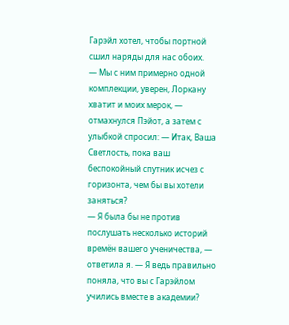Гарэйл хотел, чтобы портной сшил наряды для нас обоих.
— Мы с ним примерно одной комплекции, уверен, Лоркану хватит и моих мерок, — отмахнулся Пэйот, а затем с улыбкой спросил: — Итак, Ваша Светлость, пока ваш беспокойный спутник исчез с горизонта, чем бы вы хотели заняться?
— Я была бы не против послушать несколько историй времён вашего ученичества, — ответила я. — Я ведь правильно поняла, что вы с Гарэйлом учились вместе в академии?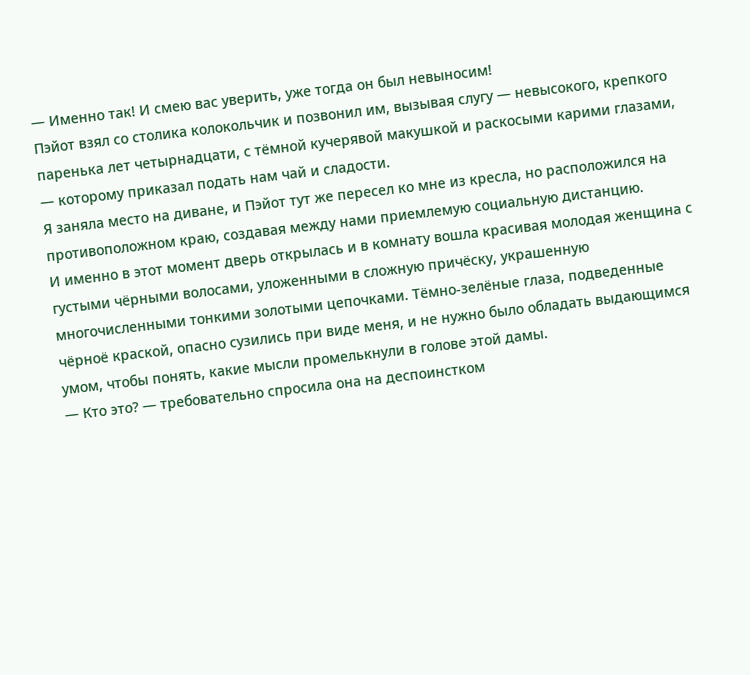— Именно так! И смею вас уверить, уже тогда он был невыносим!
Пэйот взял со столика колокольчик и позвонил им, вызывая слугу — невысокого, крепкого паренька лет четырнадцати, с тёмной кучерявой макушкой и раскосыми карими глазами, — которому приказал подать нам чай и сладости.
Я заняла место на диване, и Пэйот тут же пересел ко мне из кресла, но расположился на противоположном краю, создавая между нами приемлемую социальную дистанцию.
И именно в этот момент дверь открылась и в комнату вошла красивая молодая женщина с густыми чёрными волосами, уложенными в сложную причёску, украшенную многочисленными тонкими золотыми цепочками. Тёмно-зелёные глаза, подведенные чёрноё краской, опасно сузились при виде меня, и не нужно было обладать выдающимся умом, чтобы понять, какие мысли промелькнули в голове этой дамы.
— Кто это? — требовательно спросила она на деспоинстком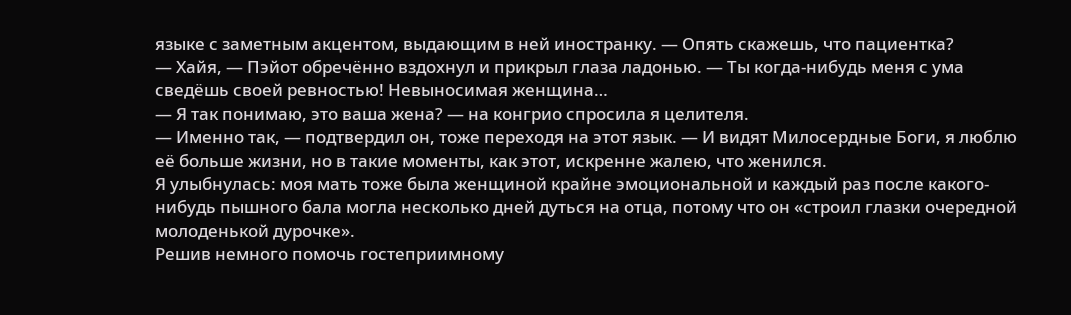языке с заметным акцентом, выдающим в ней иностранку. — Опять скажешь, что пациентка?
— Хайя, — Пэйот обречённо вздохнул и прикрыл глаза ладонью. — Ты когда-нибудь меня с ума сведёшь своей ревностью! Невыносимая женщина…
— Я так понимаю, это ваша жена? — на конгрио спросила я целителя.
— Именно так, — подтвердил он, тоже переходя на этот язык. — И видят Милосердные Боги, я люблю её больше жизни, но в такие моменты, как этот, искренне жалею, что женился.
Я улыбнулась: моя мать тоже была женщиной крайне эмоциональной и каждый раз после какого-нибудь пышного бала могла несколько дней дуться на отца, потому что он «строил глазки очередной молоденькой дурочке».
Решив немного помочь гостеприимному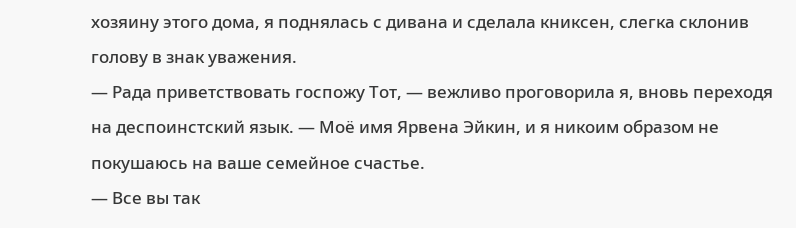хозяину этого дома, я поднялась с дивана и сделала книксен, слегка склонив голову в знак уважения.
— Рада приветствовать госпожу Тот, — вежливо проговорила я, вновь переходя на деспоинстский язык. — Моё имя Ярвена Эйкин, и я никоим образом не покушаюсь на ваше семейное счастье.
— Все вы так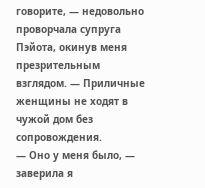говорите, — недовольно проворчала супруга Пэйота, окинув меня презрительным взглядом. — Приличные женщины не ходят в чужой дом без сопровождения.
— Оно у меня было, — заверила я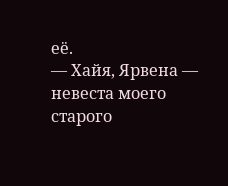её.
— Хайя, Ярвена — невеста моего старого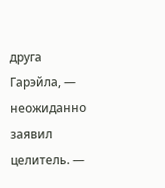друга Гарэйла, — неожиданно заявил целитель. —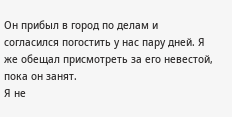Он прибыл в город по делам и согласился погостить у нас пару дней. Я же обещал присмотреть за его невестой, пока он занят.
Я не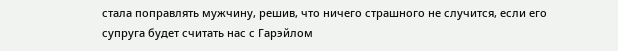стала поправлять мужчину, решив, что ничего страшного не случится, если его супруга будет считать нас с Гарэйлом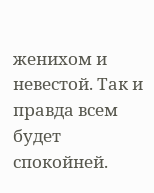женихом и невестой. Так и правда всем будет спокойней.